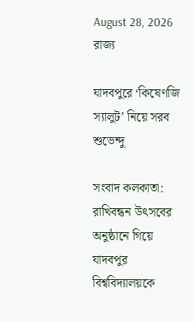August 28, 2026
রাজ্য

যাদবপুরে ‘কিষেণজি স্যালুট’ নিয়ে সরব শুভেন্দু

সংবাদ কলকাতা: রাখিবন্ধন উৎসবের অনুষ্ঠানে গিয়ে যাদবপুর বিশ্ববিদ্যালয়কে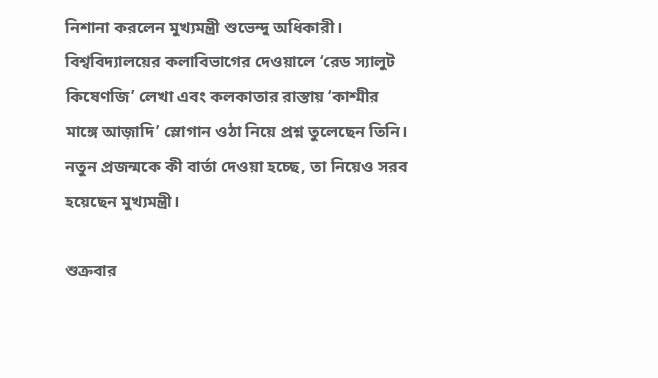নিশানা করলেন মুখ্যমন্ত্রী শুভেন্দু অধিকারী। বিশ্ববিদ্যালয়ের কলাবিভাগের দেওয়ালে ‘রেড স্যালুট কিষেণজি’ লেখা এবং কলকাতার রাস্তায় ‘কাশ্মীর মাঙ্গে আজ়াদি’ স্লোগান ওঠা নিয়ে প্রশ্ন তুলেছেন তিনি। নতুন প্রজন্মকে কী বার্তা দেওয়া হচ্ছে, তা নিয়েও সরব হয়েছেন মুখ্যমন্ত্রী।

শুক্রবার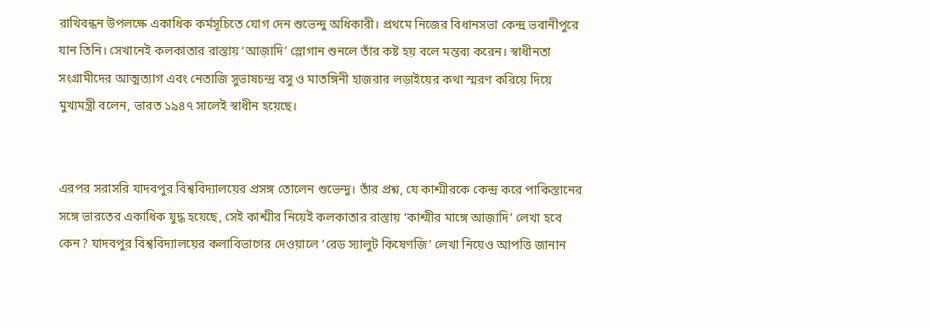রাখিবন্ধন উপলক্ষে একাধিক কর্মসূচিতে যোগ দেন শুভেন্দু অধিকারী। প্রথমে নিজের বিধানসভা কেন্দ্র ভবানীপুরে যান তিনি। সেখানেই কলকাতার রাস্তায় ‘আজ়াদি’ স্লোগান শুনলে তাঁর কষ্ট হয় বলে মন্তব্য করেন। স্বাধীনতা সংগ্রামীদের আত্মত্যাগ এবং নেতাজি সুভাষচন্দ্র বসু ও মাতঙ্গিনী হাজরার লড়াইয়ের কথা স্মরণ করিয়ে দিয়ে মুখ্যমন্ত্রী বলেন, ভারত ১৯৪৭ সালেই স্বাধীন হয়েছে।


এরপর সরাসরি যাদবপুর বিশ্ববিদ্যালয়ের প্রসঙ্গ তোলেন শুভেন্দু। তাঁর প্রশ্ন, যে কাশ্মীরকে কেন্দ্র করে পাকিস্তানের সঙ্গে ভারতের একাধিক যুদ্ধ হয়েছে, সেই কাশ্মীর নিয়েই কলকাতার রাস্তায় ‘কাশ্মীর মাঙ্গে আজ়াদি’ লেখা হবে কেন? যাদবপুর বিশ্ববিদ্যালয়ের কলাবিভাগের দেওয়ালে ‘রেড স্যালুট কিষেণজি’ লেখা নিয়েও আপত্তি জানান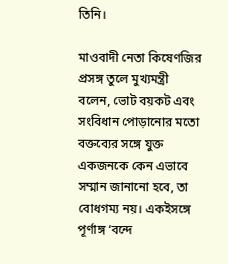তিনি।

মাওবাদী নেতা কিষেণজির প্রসঙ্গ তুলে মুখ্যমন্ত্রী বলেন, ভোট বয়কট এবং সংবিধান পোড়ানোর মতো বক্তব্যের সঙ্গে যুক্ত একজনকে কেন এভাবে সম্মান জানানো হবে, তা বোধগম্য নয়। একইসঙ্গে পূর্ণাঙ্গ ‘বন্দে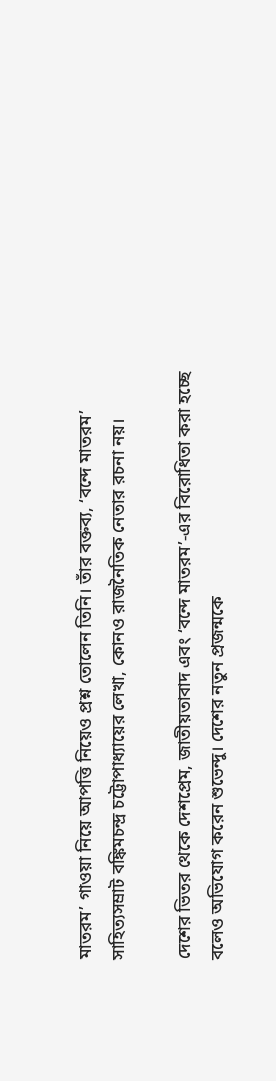মাতরম’ গাওয়া নিয়ে আপত্তি নিয়েও প্রশ্ন তোলেন তিনি। তাঁর বক্তব্য, ‘বন্দে মাতরম’ সাহিত্যসম্রাট বঙ্কিমচন্দ্র চট্টোপাধ্যায়ের লেখা, কোনও রাজনৈতিক নেতার রচনা নয়।

দেশের ভিতর থেকে দেশপ্রেম, জাতীয়তাবাদ এবং ‘বন্দে মাতরম’-এর বিরোধিতা করা হচ্ছে বলেও অভিযোগ করেন শুভেন্দু। দেশের নতুন প্রজন্মকে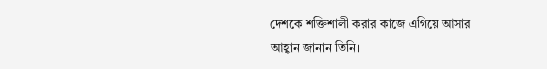দেশকে শক্তিশালী করার কাজে এগিয়ে আসার আহ্বান জানান তিনি।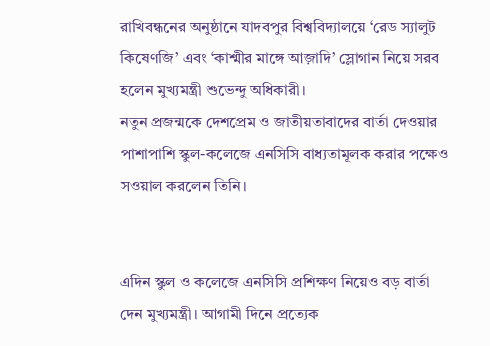রাখিবন্ধনের অনুষ্ঠানে যাদবপুর বিশ্ববিদ্যালয়ে ‘রেড স্যালুট কিষেণজি’ এবং ‘কাশ্মীর মাঙ্গে আজ়াদি’ স্লোগান নিয়ে সরব হলেন মুখ্যমন্ত্রী শুভেন্দু অধিকারী।
নতুন প্রজন্মকে দেশপ্রেম ও জাতীয়তাবাদের বার্তা দেওয়ার পাশাপাশি স্কুল-কলেজে এনসিসি বাধ্যতামূলক করার পক্ষেও সওয়াল করলেন তিনি।


এদিন স্কুল ও কলেজে এনসিসি প্রশিক্ষণ নিয়েও বড় বার্তা দেন মুখ্যমন্ত্রী। আগামী দিনে প্রত্যেক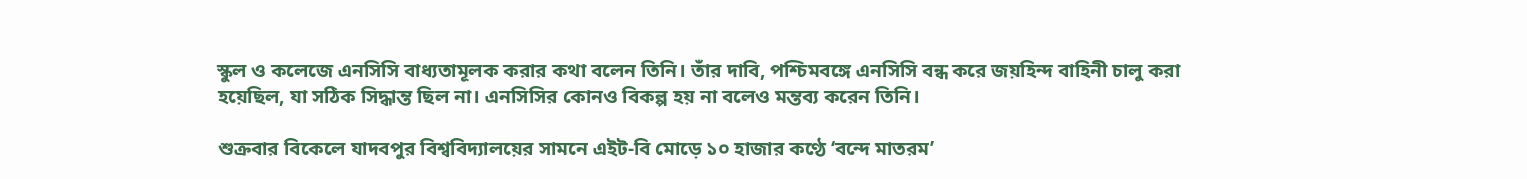স্কুল ও কলেজে এনসিসি বাধ্যতামূলক করার কথা বলেন তিনি। তাঁর দাবি, পশ্চিমবঙ্গে এনসিসি বন্ধ করে জয়হিন্দ বাহিনী চালু করা হয়েছিল, যা সঠিক সিদ্ধান্ত ছিল না। এনসিসির কোনও বিকল্প হয় না বলেও মন্তব্য করেন তিনি।

শুক্রবার বিকেলে যাদবপুর বিশ্ববিদ্যালয়ের সামনে এইট-বি মোড়ে ১০ হাজার কণ্ঠে ‘বন্দে মাতরম’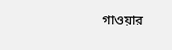গাওয়ার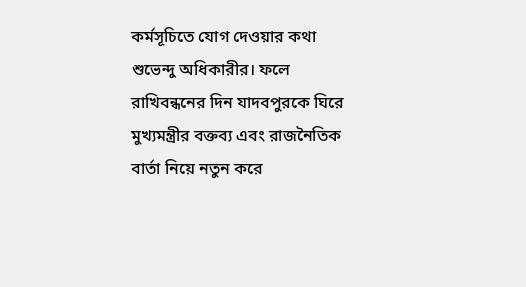কর্মসূচিতে যোগ দেওয়ার কথা শুভেন্দু অধিকারীর। ফলে রাখিবন্ধনের দিন যাদবপুরকে ঘিরে মুখ্যমন্ত্রীর বক্তব্য এবং রাজনৈতিক বার্তা নিয়ে নতুন করে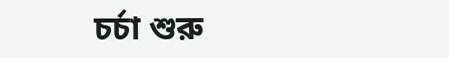চর্চা শুরু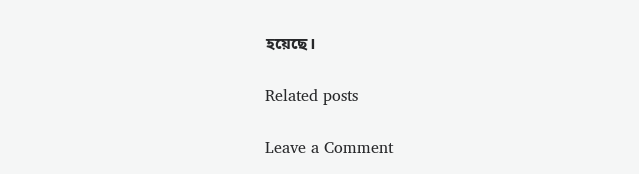হয়েছে।

Related posts

Leave a Comment